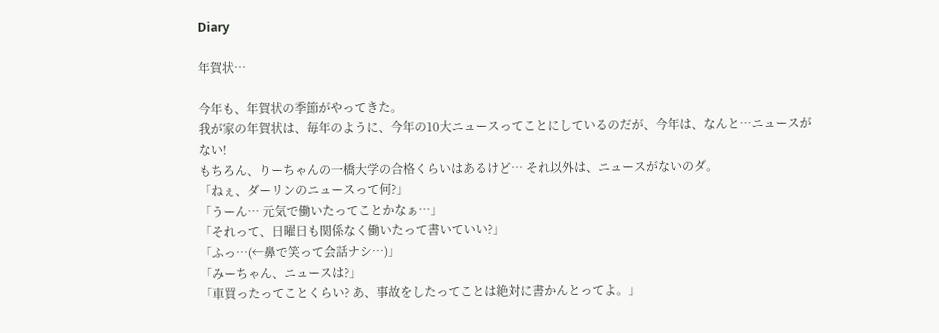Diary

年賀状…

今年も、年賀状の季節がやってきた。
我が家の年賀状は、毎年のように、今年の10大ニュースってことにしているのだが、今年は、なんと…ニュースがない!
もちろん、りーちゃんの一橋大学の合格くらいはあるけど… それ以外は、ニュースがないのダ。
「ねぇ、ダーリンのニュースって何?」
「うーん… 元気で働いたってことかなぁ…」
「それって、日曜日も関係なく働いたって書いていい?」
「ふっ…(←鼻で笑って会話ナシ…)」
「みーちゃん、ニュースは?」
「車買ったってことくらい? あ、事故をしたってことは絶対に書かんとってよ。」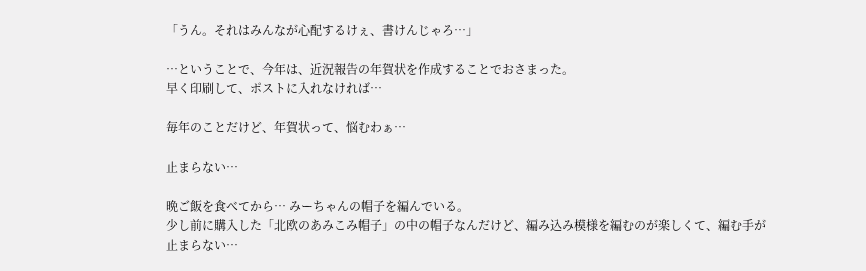「うん。それはみんなが心配するけぇ、書けんじゃろ…」

…ということで、今年は、近況報告の年賀状を作成することでおさまった。
早く印刷して、ポストに入れなければ…

毎年のことだけど、年賀状って、悩むわぁ…

止まらない…

晩ご飯を食べてから… みーちゃんの帽子を編んでいる。
少し前に購入した「北欧のあみこみ帽子」の中の帽子なんだけど、編み込み模様を編むのが楽しくて、編む手が止まらない…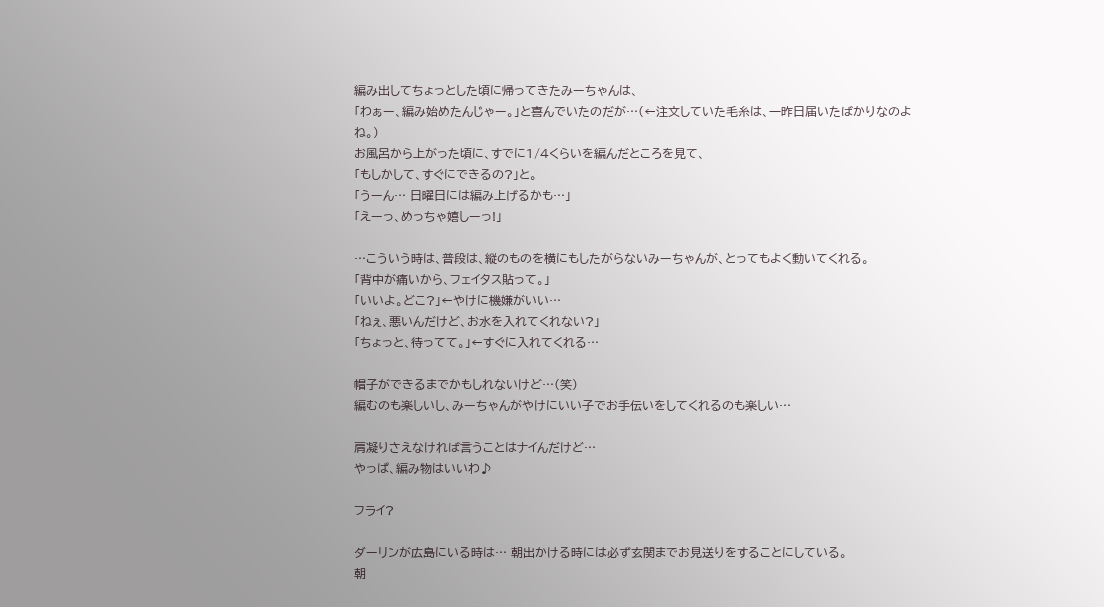編み出してちょっとした頃に帰ってきたみーちゃんは、
「わぁー、編み始めたんじゃー。」と喜んでいたのだが…(←注文していた毛糸は、一昨日届いたばかりなのよね。)
お風呂から上がった頃に、すでに1/4くらいを編んだところを見て、
「もしかして、すぐにできるの?」と。
「うーん… 日曜日には編み上げるかも…」
「えーっ、めっちゃ嬉しーっ!」

…こういう時は、普段は、縦のものを横にもしたがらないみーちゃんが、とってもよく動いてくれる。
「背中が痛いから、フェイタス貼って。」
「いいよ。どこ?」←やけに機嫌がいい…
「ねぇ、悪いんだけど、お水を入れてくれない?」
「ちょっと、待ってて。」←すぐに入れてくれる…

帽子ができるまでかもしれないけど…(笑)
編むのも楽しいし、みーちゃんがやけにいい子でお手伝いをしてくれるのも楽しい…

肩凝りさえなければ言うことはナイんだけど…
やっぱ、編み物はいいわ♪

フライ?

ダーリンが広島にいる時は… 朝出かける時には必ず玄関までお見送りをすることにしている。
朝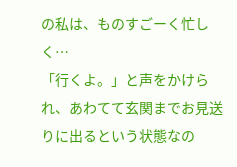の私は、ものすごーく忙しく…
「行くよ。」と声をかけられ、あわてて玄関までお見送りに出るという状態なの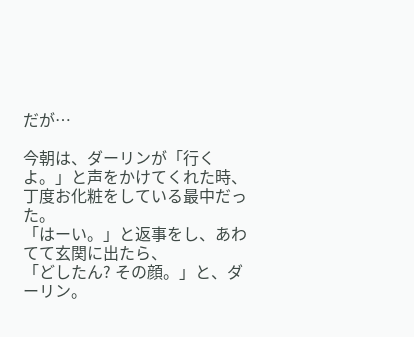だが…

今朝は、ダーリンが「行くよ。」と声をかけてくれた時、丁度お化粧をしている最中だった。
「はーい。」と返事をし、あわてて玄関に出たら、
「どしたん? その顔。」と、ダーリン。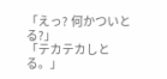「えっ? 何かついとる?」
「テカテカしとる。」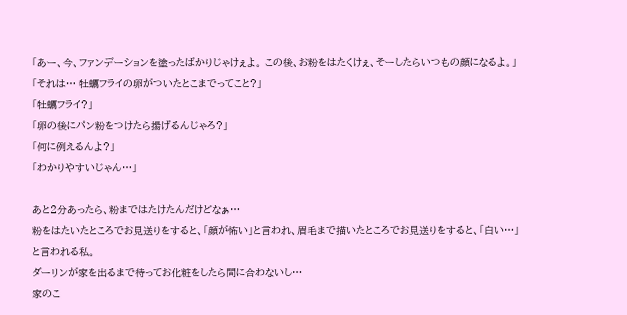「あー、今、ファンデーションを塗ったばかりじゃけぇよ。 この後、お粉をはたくけぇ、そーしたらいつもの顔になるよ。」
「それは… 牡蠣フライの卵がついたとこまでってこと?」
「牡蠣フライ?」
「卵の後にパン粉をつけたら揚げるんじゃろ?」
「何に例えるんよ?」
「わかりやすいじゃん…」

あと2分あったら、粉まではたけたんだけどなぁ…
粉をはたいたところでお見送りをすると、「顔が怖い」と言われ、眉毛まで描いたところでお見送りをすると、「白い…」と言われる私。
ダーリンが家を出るまで待ってお化粧をしたら間に合わないし…
家のこ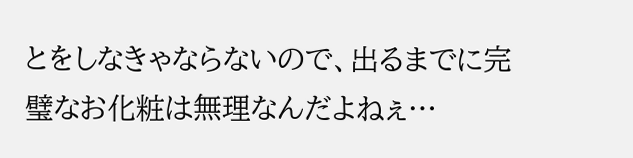とをしなきゃならないので、出るまでに完璧なお化粧は無理なんだよねぇ…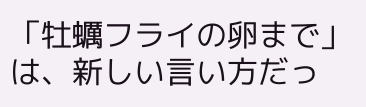「牡蠣フライの卵まで」は、新しい言い方だっ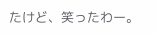たけど、笑ったわー。